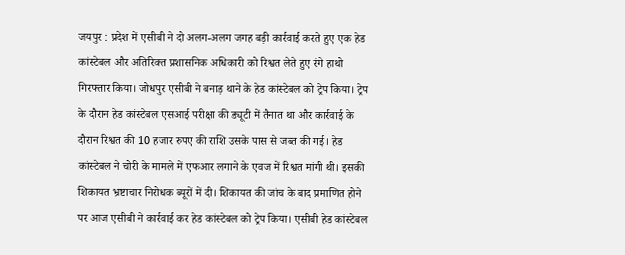जयपुर : प्रदेश में एसीबी ने दो अलग-अलग जगह बड़ी कार्रवाई करते हुए एक हेड कांस्टेबल और अतिरिक्त प्रशासनिक अधिकारी को रिश्वत लेते हुए रंगे हाथो गिरफ्तार किया। जोधपुर एसीबी ने बनाड़ थाने के हेड कांस्टेबल को ट्रेप किया। ट्रेप के दौरान हेड कांस्टेबल एसआई परीक्षा की ड्यूटी में तैनात था और कार्रवाई के दौरान रिश्वत की 10 हजार रुपए की राशि उसके पास से जब्त की गई। हेड कांस्टेबल ने चोरी के मामले में एफआर लगाने के एवज में रिश्वत मांगी थी। इसकी शिकायत भ्रष्टाचार निरोधक ब्यूरों में दी। शिकायत की जांच के बाद प्रमाणित होने पर आज एसीबी ने कार्रवाई कर हेड कांस्टेबल को ट्रेप किया। एसीबी हेड कांस्टेबल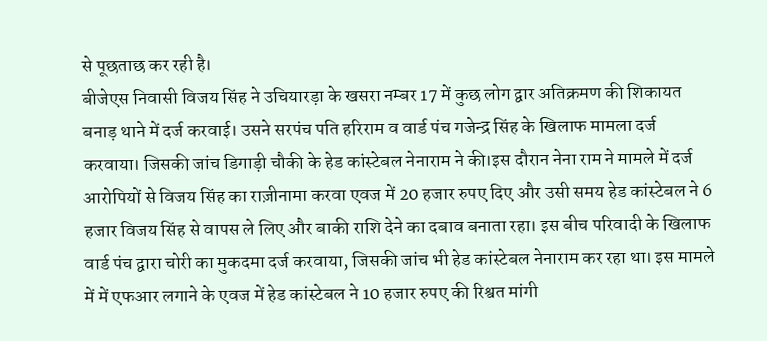से पूछताछ कर रही है।
बीजेएस निवासी विजय सिंह ने उचियारड़ा के खसरा नम्बर 17 में कुछ लोग द्वार अतिक्रमण की शिकायत बनाड़ थाने में दर्ज करवाई। उसने सरपंच पति हरिराम व वार्ड पंच गजेन्द्र सिंह के खिलाफ मामला दर्ज करवाया। जिसकी जांच डिगाड़ी चौकी के हेड कांस्टेबल नेनाराम ने की।इस दौरान नेना राम ने मामले में दर्ज आरोपियों से विजय सिंह का राज़ीनामा करवा एवज में 20 हजार रुपए दिए और उसी समय हेड कांस्टेबल ने 6 हजार विजय सिंह से वापस ले लिए और बाकी राशि देने का दबाव बनाता रहा। इस बीच परिवादी के खिलाफ वार्ड पंच द्वारा चोरी का मुकदमा दर्ज करवाया, जिसकी जांच भी हेड कांस्टेबल नेनाराम कर रहा था। इस मामले में में एफआर लगाने के एवज में हेड कांस्टेबल ने 10 हजार रुपए की रिश्वत मांगी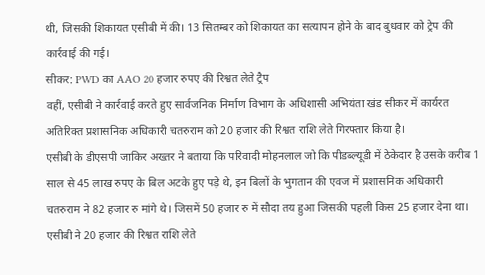थी, जिसकी शिकायत एसीबी में की। 13 सितम्बर को शिकायत का सत्यापन होने के बाद बुधवार को ट्रेप की कार्रवाई की गई।
सीकर: PWD का AAO 20 हजार रुपए की रिश्वत लेते ट्रैप
वहीं, एसीबी ने कार्रवाई करते हुए सार्वजनिक निर्माण विभाग के अधिशासी अभियंता खंड सीकर में कार्यरत अतिरिक्त प्रशासनिक अधिकारी चतरुराम को 20 हजार की रिश्वत राशि लेते गिरफ्तार किया है।
एसीबी के डीएसपी जाकिर अख्तर ने बताया कि परिवादी मोहनलाल जो कि पीडब्ल्यूडी में ठेकेदार है उसके करीब 1 साल से 45 लाख रुपए के बिल अटके हुए पड़े थे, इन बिलों के भुगतान की एवज में प्रशासनिक अधिकारी चतरुराम ने 82 हजार रु मांगे थे। जिसमें 50 हजार रु में सौदा तय हुआ जिसकी पहली किस 25 हजार देना था। एसीबी ने 20 हजार की रिश्वत राशि लेते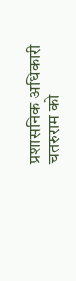प्रशासनिक अधिकारी चतरुराम को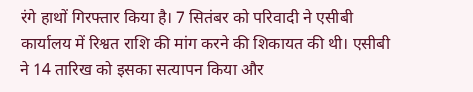रंगे हाथों गिरफ्तार किया है। 7 सितंबर को परिवादी ने एसीबी कार्यालय में रिश्वत राशि की मांग करने की शिकायत की थी। एसीबी ने 14 तारिख को इसका सत्यापन किया और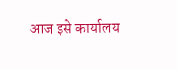आज इसे कार्यालय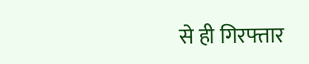से ही गिरफ्तार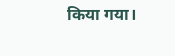किया गया।